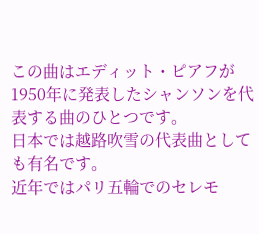この曲はエディット・ピアフが1950年に発表したシャンソンを代表する曲のひとつです。
日本では越路吹雪の代表曲としても有名です。
近年ではパリ五輪でのセレモ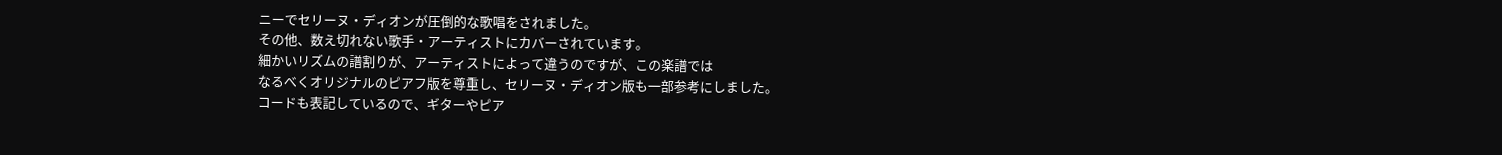ニーでセリーヌ・ディオンが圧倒的な歌唱をされました。
その他、数え切れない歌手・アーティストにカバーされています。
細かいリズムの譜割りが、アーティストによって違うのですが、この楽譜では
なるべくオリジナルのピアフ版を尊重し、セリーヌ・ディオン版も一部参考にしました。
コードも表記しているので、ギターやピア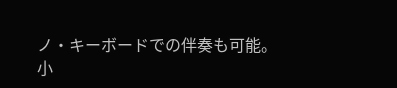ノ・キーボードでの伴奏も可能。
小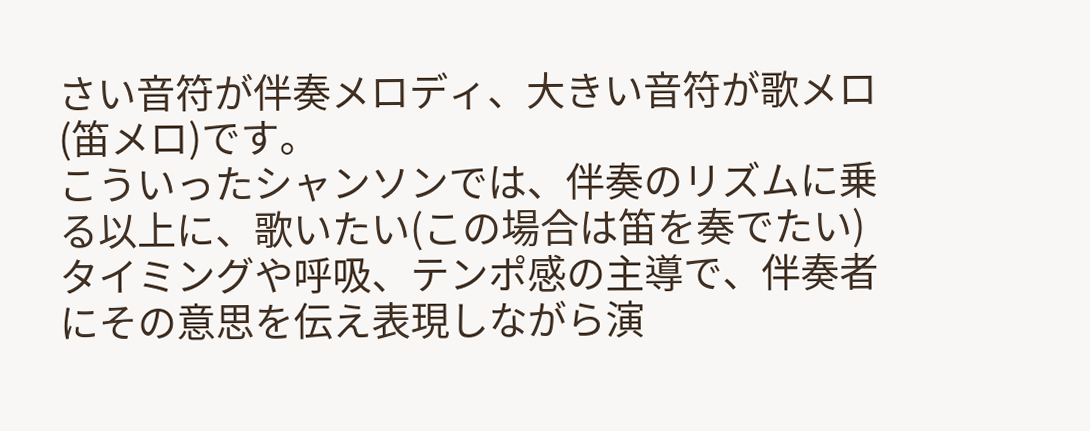さい音符が伴奏メロディ、大きい音符が歌メロ(笛メロ)です。
こういったシャンソンでは、伴奏のリズムに乗る以上に、歌いたい(この場合は笛を奏でたい)タイミングや呼吸、テンポ感の主導で、伴奏者にその意思を伝え表現しながら演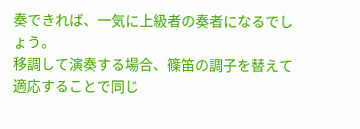奏できれば、一気に上級者の奏者になるでしょう。
移調して演奏する場合、篠笛の調子を替えて適応することで同じ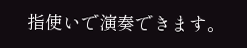指使いで演奏できます。